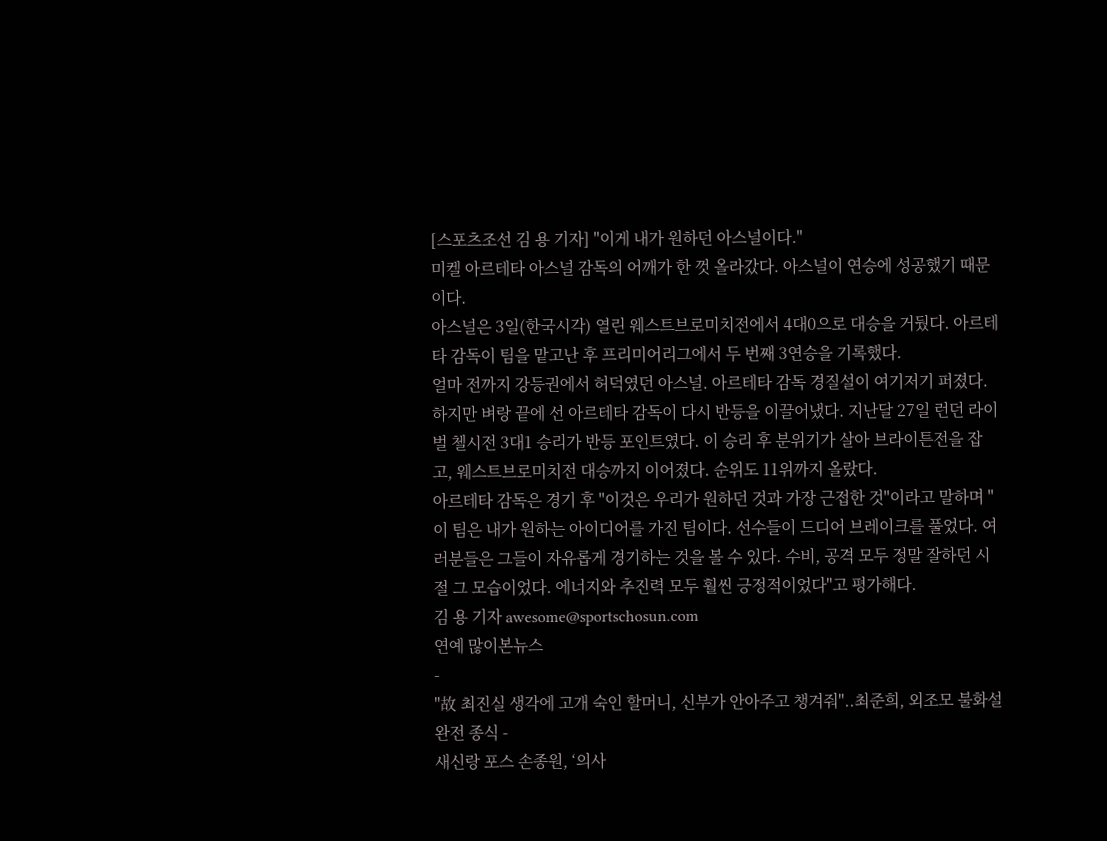[스포츠조선 김 용 기자] "이게 내가 원하던 아스널이다."
미켈 아르테타 아스널 감독의 어깨가 한 껏 올라갔다. 아스널이 연승에 성공했기 때문이다.
아스널은 3일(한국시각) 열린 웨스트브로미치전에서 4대0으로 대승을 거뒀다. 아르테타 감독이 팀을 맡고난 후 프리미어리그에서 두 번째 3연승을 기록했다.
얼마 전까지 강등권에서 허덕였던 아스널. 아르테타 감독 경질설이 여기저기 퍼졌다. 하지만 벼랑 끝에 선 아르테타 감독이 다시 반등을 이끌어냈다. 지난달 27일 런던 라이벌 첼시전 3대1 승리가 반등 포인트였다. 이 승리 후 분위기가 살아 브라이튼전을 잡고, 웨스트브로미치전 대승까지 이어졌다. 순위도 11위까지 올랐다.
아르테타 감독은 경기 후 "이것은 우리가 원하던 것과 가장 근접한 것"이라고 말하며 "이 팀은 내가 원하는 아이디어를 가진 팀이다. 선수들이 드디어 브레이크를 풀었다. 여러분들은 그들이 자유롭게 경기하는 것을 볼 수 있다. 수비, 공격 모두 정말 잘하던 시절 그 모습이었다. 에너지와 추진력 모두 훨씬 긍정적이었다"고 평가해다.
김 용 기자 awesome@sportschosun.com
연예 많이본뉴스
-
"故 최진실 생각에 고개 숙인 할머니, 신부가 안아주고 챙겨줘"..최준희, 외조모 불화설 완전 종식 -
새신랑 포스 손종원, ‘의사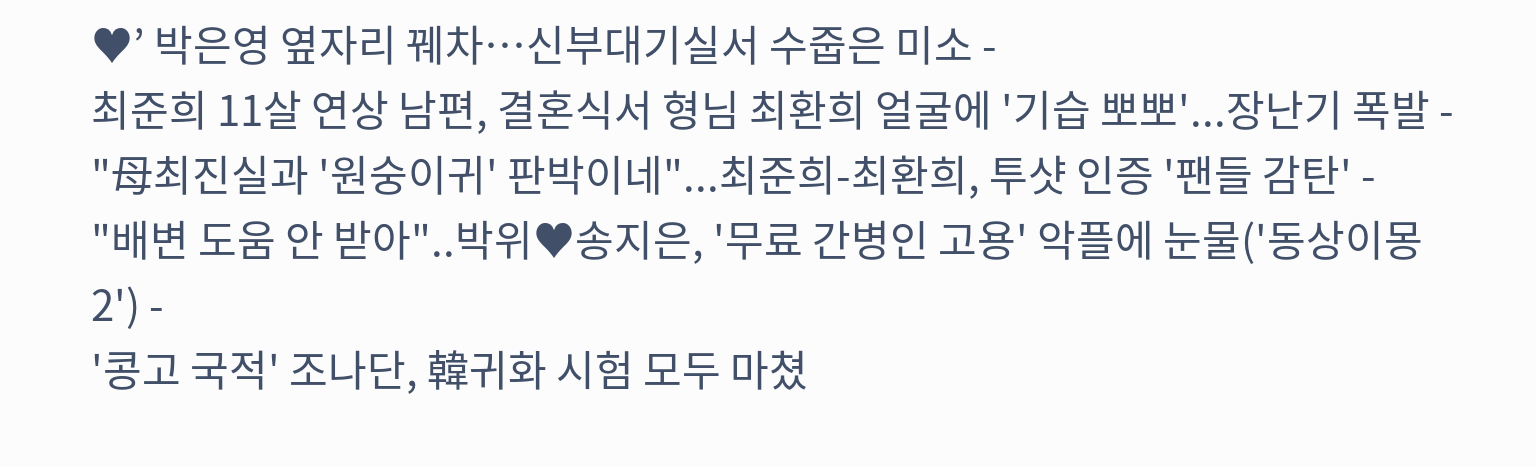♥’ 박은영 옆자리 꿰차…신부대기실서 수줍은 미소 -
최준희 11살 연상 남편, 결혼식서 형님 최환희 얼굴에 '기습 뽀뽀'...장난기 폭발 -
"母최진실과 '원숭이귀' 판박이네"...최준희-최환희, 투샷 인증 '팬들 감탄' -
"배변 도움 안 받아"..박위♥송지은, '무료 간병인 고용' 악플에 눈물('동상이몽2') -
'콩고 국적' 조나단, 韓귀화 시험 모두 마쳤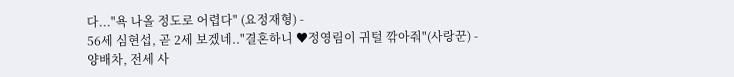다..."욕 나올 정도로 어렵다" (요정재형) -
56세 심현섭, 곧 2세 보겠네.."결혼하니 ♥정영림이 귀털 깎아줘"(사랑꾼) -
양배차, 전세 사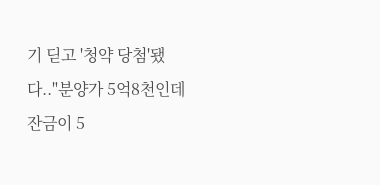기 딛고 '청약 당첨'됐다.."분양가 5억8천인데 잔금이 5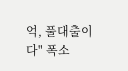억, 풀대출이다" 폭소